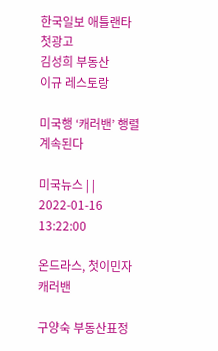한국일보 애틀랜타
첫광고
김성희 부동산
이규 레스토랑

미국행 ‘캐러밴’ 행렬 계속된다

미국뉴스 | | 2022-01-16 13:22:00

온드라스, 첫이민자 캐러밴

구양숙 부동산표정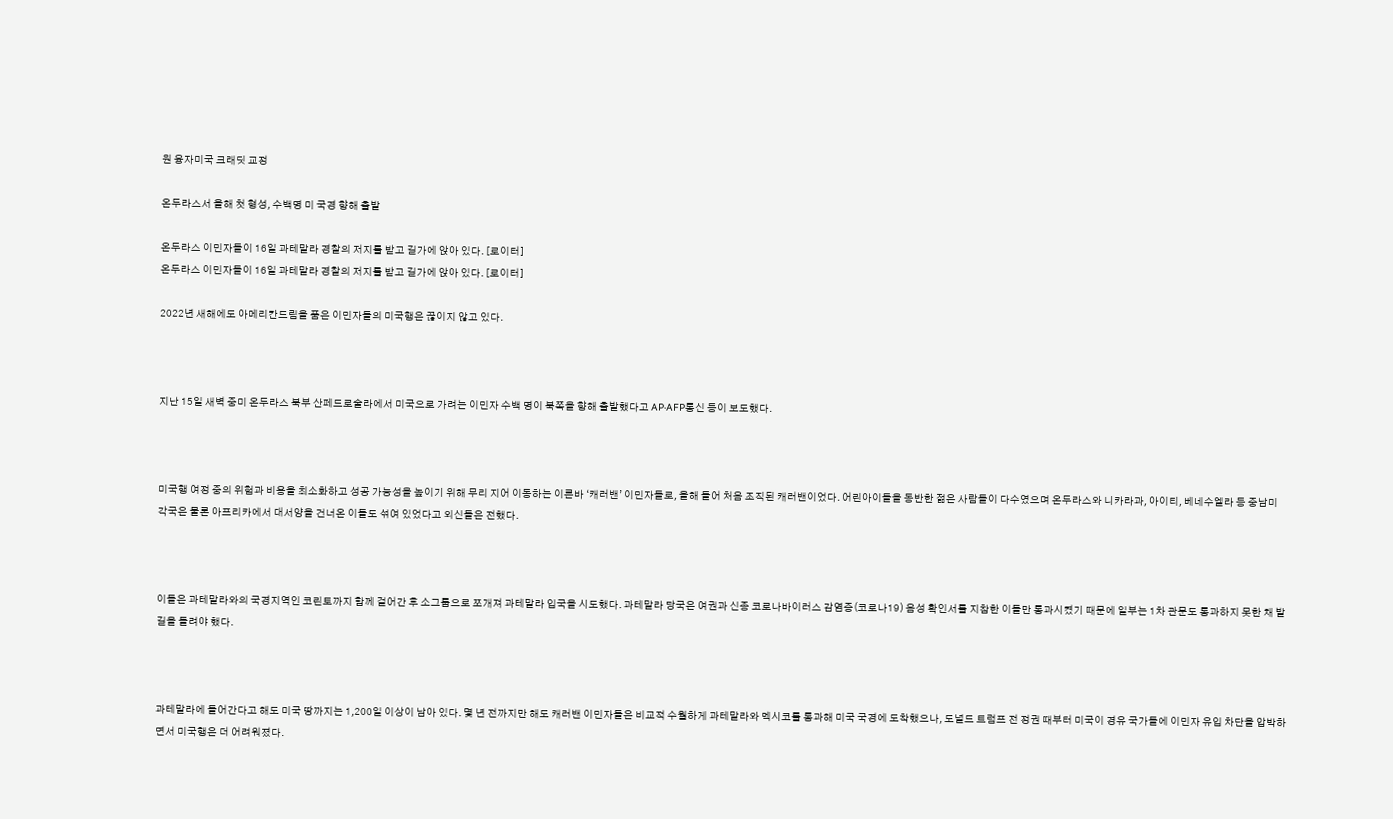원 융자미국 크래딧 교정

온두라스서 올해 첫 형성, 수백명 미 국경 향해 출발

온두라스 이민자들이 16일 과테말라 경찰의 저지를 받고 길가에 앉아 있다. [로이터]
온두라스 이민자들이 16일 과테말라 경찰의 저지를 받고 길가에 앉아 있다. [로이터]

2022년 새해에도 아메리칸드림을 품은 이민자들의 미국행은 끊이지 않고 있다.



지난 15일 새벽 중미 온두라스 북부 산페드로술라에서 미국으로 가려는 이민자 수백 명이 북쪽을 향해 출발했다고 AP·AFP통신 등이 보도했다.



미국행 여정 중의 위험과 비용을 최소화하고 성공 가능성을 높이기 위해 무리 지어 이동하는 이른바 ‘캐러밴’ 이민자들로, 올해 들어 처음 조직된 캐러밴이었다. 어린아이들을 동반한 젊은 사람들이 다수였으며 온두라스와 니카라과, 아이티, 베네수엘라 등 중남미 각국은 물론 아프리카에서 대서양을 건너온 이들도 섞여 있었다고 외신들은 전했다.



이들은 과테말라와의 국경지역인 코린토까지 함께 걸어간 후 소그룹으로 쪼개져 과테말라 입국을 시도했다. 과테말라 당국은 여권과 신종 코로나바이러스 감염증(코로나19) 음성 확인서를 지참한 이들만 통과시켰기 때문에 일부는 1차 관문도 통과하지 못한 채 발길을 돌려야 했다.



과테말라에 들어간다고 해도 미국 땅까지는 1,200일 이상이 남아 있다. 몇 년 전까지만 해도 캐러밴 이민자들은 비교적 수월하게 과테말라와 멕시코를 통과해 미국 국경에 도착했으나, 도널드 트럼프 전 정권 때부터 미국이 경유 국가들에 이민자 유입 차단을 압박하면서 미국행은 더 어려워졌다.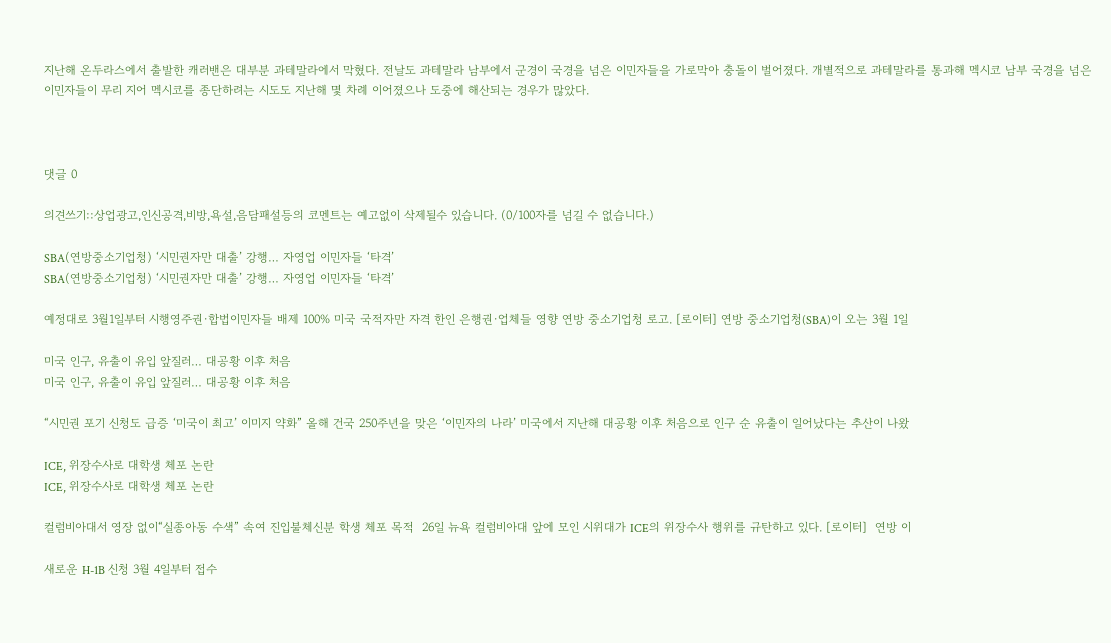지난해 온두라스에서 출발한 캐러밴은 대부분 과테말라에서 막혔다. 전날도 과테말라 남부에서 군경이 국경을 넘은 이민자들을 가로막아 충돌이 벌어졌다. 개별적으로 과테말라를 통과해 멕시코 남부 국경을 넘은 이민자들이 무리 지어 멕시코를 종단하려는 시도도 지난해 몇 차례 이어졌으나 도중에 해산되는 경우가 많았다.



댓글 0

의견쓰기::상업광고,인신공격,비방,욕설,음담패설등의 코멘트는 예고없이 삭제될수 있습니다. (0/100자를 넘길 수 없습니다.)

SBA(연방중소기업청) ‘시민권자만 대출’ 강행… 자영업 이민자들 ‘타격’
SBA(연방중소기업청) ‘시민권자만 대출’ 강행… 자영업 이민자들 ‘타격’

예정대로 3월1일부터 시행영주권·합법이민자들 배제 100% 미국 국적자만 자격 한인 은행권·업체들 영향 연방 중소기업청 로고. [로이터] 연방 중소기업청(SBA)이 오는 3월 1일

미국 인구, 유출이 유입 앞질러… 대공황 이후 처음
미국 인구, 유출이 유입 앞질러… 대공황 이후 처음

“시민권 포기 신청도 급증 ‘미국이 최고’ 이미지 약화” 올해 건국 250주년을 맞은 ‘이민자의 나라’ 미국에서 지난해 대공황 이후 처음으로 인구 순 유출이 일어났다는 추산이 나왔

ICE, 위장수사로 대학생 체포 논란
ICE, 위장수사로 대학생 체포 논란

컬럼비아대서 영장 없이“실종아동 수색” 속여 진입불체신분 학생 체포 목적  26일 뉴욕 컬럼비아대 앞에 모인 시위대가 ICE의 위장수사 행위를 규탄하고 있다. [로이터]  연방 이

새로운 H-1B 신청 3월 4일부터 접수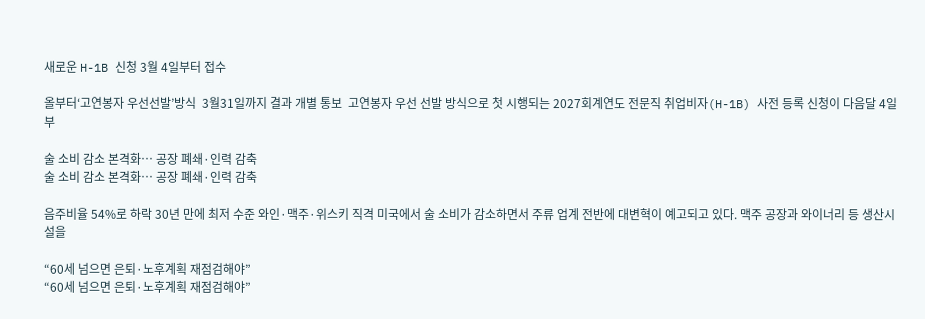새로운 H-1B 신청 3월 4일부터 접수

올부터‘고연봉자 우선선발’방식  3월31일까지 결과 개별 통보  고연봉자 우선 선발 방식으로 첫 시행되는 2027회계연도 전문직 취업비자(H-1B) 사전 등록 신청이 다음달 4일부

술 소비 감소 본격화… 공장 폐쇄·인력 감축
술 소비 감소 본격화… 공장 폐쇄·인력 감축

음주비율 54%로 하락 30년 만에 최저 수준 와인·맥주·위스키 직격 미국에서 술 소비가 감소하면서 주류 업계 전반에 대변혁이 예고되고 있다. 맥주 공장과 와이너리 등 생산시설을

“60세 넘으면 은퇴·노후계획 재점검해야”
“60세 넘으면 은퇴·노후계획 재점검해야”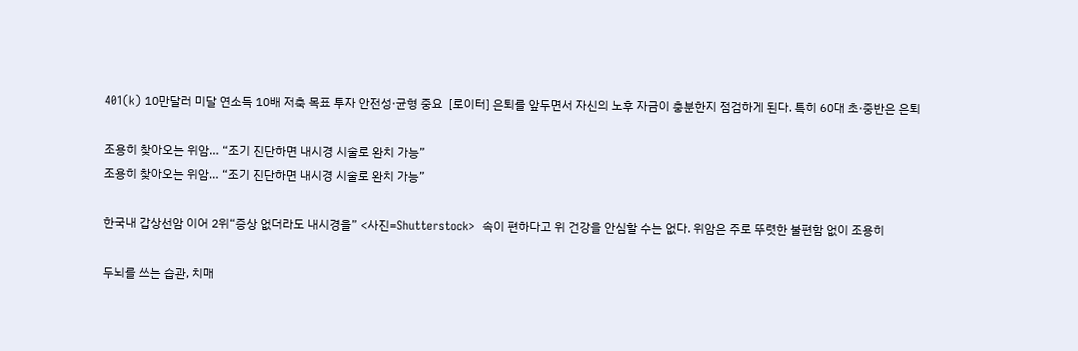401(k) 10만달러 미달 연소득 10배 저축 목표 투자 안전성·균형 중요  [로이터] 은퇴를 앞두면서 자신의 노후 자금이 충분한지 점검하게 된다. 특히 60대 초·중반은 은퇴

조용히 찾아오는 위암… “조기 진단하면 내시경 시술로 완치 가능”
조용히 찾아오는 위암… “조기 진단하면 내시경 시술로 완치 가능”

한국내 갑상선암 이어 2위“증상 없더라도 내시경을” <사진=Shutterstock>  속이 편하다고 위 건강을 안심할 수는 없다. 위암은 주로 뚜렷한 불편함 없이 조용히

두뇌를 쓰는 습관, 치매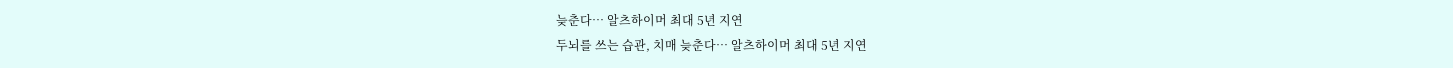늦춘다… 알츠하이머 최대 5년 지연
두뇌를 쓰는 습관, 치매 늦춘다… 알츠하이머 최대 5년 지연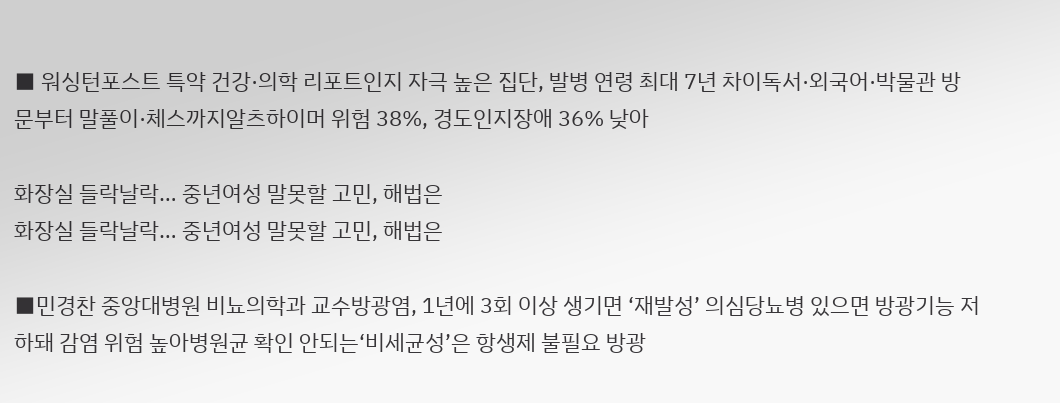■ 워싱턴포스트 특약 건강·의학 리포트인지 자극 높은 집단, 발병 연령 최대 7년 차이독서·외국어·박물관 방문부터 말풀이·체스까지알츠하이머 위험 38%, 경도인지장애 36% 낮아

화장실 들락날락… 중년여성 말못할 고민, 해법은
화장실 들락날락… 중년여성 말못할 고민, 해법은

■민경찬 중앙대병원 비뇨의학과 교수방광염, 1년에 3회 이상 생기면 ‘재발성’ 의심당뇨병 있으면 방광기능 저하돼 감염 위험 높아병원균 확인 안되는‘비세균성’은 항생제 불필요 방광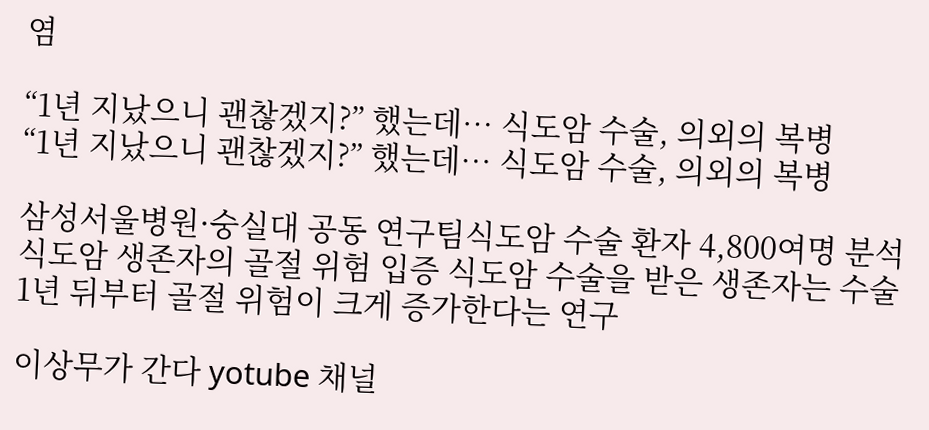염

“1년 지났으니 괜찮겠지?” 했는데… 식도암 수술, 의외의 복병
“1년 지났으니 괜찮겠지?” 했는데… 식도암 수술, 의외의 복병

삼성서울병원·숭실대 공동 연구팀식도암 수술 환자 4,800여명 분석식도암 생존자의 골절 위험 입증 식도암 수술을 받은 생존자는 수술 1년 뒤부터 골절 위험이 크게 증가한다는 연구

이상무가 간다 yotube 채널